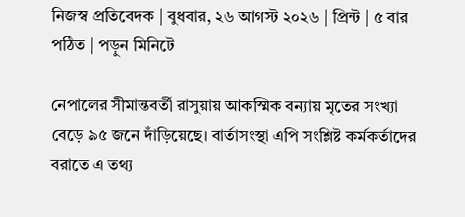নিজস্ব প্রতিবেদক | বুধবার, ২৬ আগস্ট ২০২৬ | প্রিন্ট | ৫ বার পঠিত | পড়ুন মিনিটে

নেপালের সীমান্তবর্তী রাসুয়ায় আকস্মিক বন্যায় মৃতের সংখ্যা বেড়ে ৯৫ জনে দাঁড়িয়েছে। বার্তাসংস্থা এপি সংশ্লিষ্ট কর্মকর্তাদের বরাতে এ তথ্য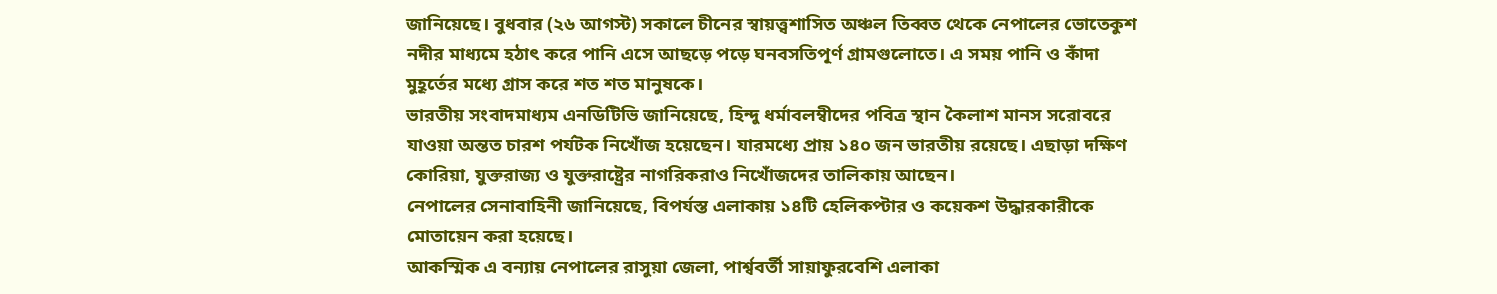জানিয়েছে। বুধবার (২৬ আগস্ট) সকালে চীনের স্বায়ত্ত্বশাসিত অঞ্চল তিব্বত থেকে নেপালের ভোতেকুশ নদীর মাধ্যমে হঠাৎ করে পানি এসে আছড়ে পড়ে ঘনবসতিপূর্ণ গ্রামগুলোতে। এ সময় পানি ও কাঁদা মুহূর্তের মধ্যে গ্রাস করে শত শত মানুষকে।
ভারতীয় সংবাদমাধ্যম এনডিটিভি জানিয়েছে, হিন্দু ধর্মাবলম্বীদের পবিত্র স্থান কৈলাশ মানস সরোবরে যাওয়া অন্তত চারশ পর্যটক নিখোঁজ হয়েছেন। যারমধ্যে প্রায় ১৪০ জন ভারতীয় রয়েছে। এছাড়া দক্ষিণ কোরিয়া, যুক্তরাজ্য ও যুক্তরাষ্ট্রের নাগরিকরাও নিখোঁজদের তালিকায় আছেন।
নেপালের সেনাবাহিনী জানিয়েছে, বিপর্যস্ত এলাকায় ১৪টি হেলিকপ্টার ও কয়েকশ উদ্ধারকারীকে মোতায়েন করা হয়েছে।
আকস্মিক এ বন্যায় নেপালের রাসুয়া জেলা, পার্শ্ববর্তী সায়াফুরবেশি এলাকা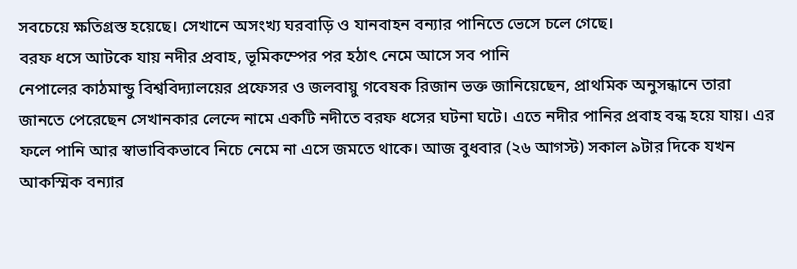সবচেয়ে ক্ষতিগ্রস্ত হয়েছে। সেখানে অসংখ্য ঘরবাড়ি ও যানবাহন বন্যার পানিতে ভেসে চলে গেছে।
বরফ ধসে আটকে যায় নদীর প্রবাহ, ভূমিকম্পের পর হঠাৎ নেমে আসে সব পানি
নেপালের কাঠমান্ডু বিশ্ববিদ্যালয়ের প্রফেসর ও জলবায়ু গবেষক রিজান ভক্ত জানিয়েছেন, প্রাথমিক অনুসন্ধানে তারা জানতে পেরেছেন সেখানকার লেন্দে নামে একটি নদীতে বরফ ধসের ঘটনা ঘটে। এতে নদীর পানির প্রবাহ বন্ধ হয়ে যায়। এর ফলে পানি আর স্বাভাবিকভাবে নিচে নেমে না এসে জমতে থাকে। আজ বুধবার (২৬ আগস্ট) সকাল ৯টার দিকে যখন আকস্মিক বন্যার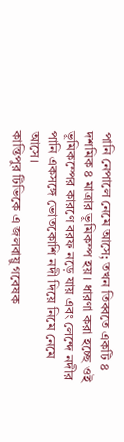পানি নেপালে নেমে আসে; তখন তিব্বতে একটি ৪ দশমিক ৪ মাত্রার ভূমিকম্প হয়। ধারণা করা হচ্ছে ওই ভূমিকম্পের কারণে বরফ নড়ে যায় এবং লেন্দে নদীর পানি একসঙ্গে ভোতকোশি নদী দিয়ে নিমে নেমে আসে।
কান্তিপুর টিভিকে এ জলবায়ু গবেষক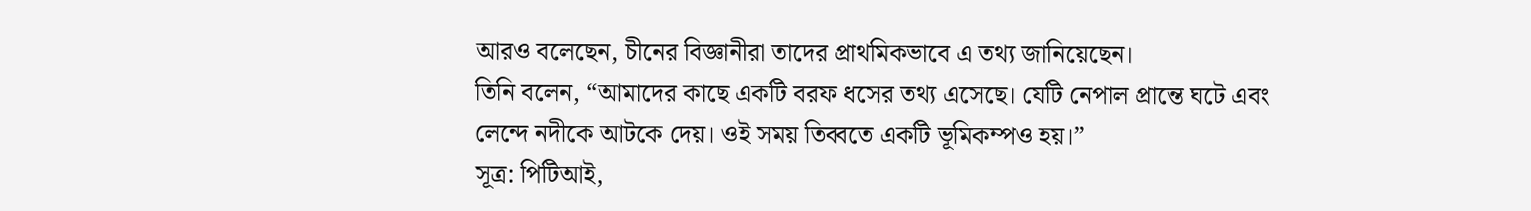আরও বলেছেন, চীনের বিজ্ঞানীরা তাদের প্রাথমিকভাবে এ তথ্য জানিয়েছেন।
তিনি বলেন, “আমাদের কাছে একটি বরফ ধসের তথ্য এসেছে। যেটি নেপাল প্রান্তে ঘটে এবং লেন্দে নদীকে আটকে দেয়। ওই সময় তিব্বতে একটি ভূমিকম্পও হয়।”
সূত্র: পিটিআই,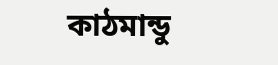কাঠমান্ডু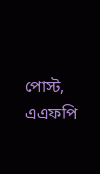পোস্ট, এএফপি